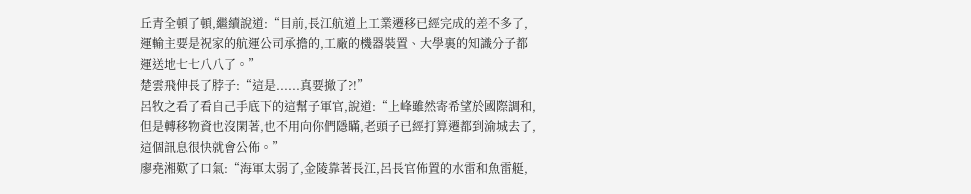丘青全頓了頓,繼續說道:“目前,長江航道上工業遷移已經完成的差不多了,運輸主要是祝家的航運公司承擔的,工廠的機器裝置、大學裏的知識分子都運送地七七八八了。”
楚雲飛伸長了脖子:“這是......真要撤了?!”
呂牧之看了看自己手底下的這幫子軍官,說道:“上峰雖然寄希望於國際調和,但是轉移物資也沒閑著,也不用向你們隱瞞,老頭子已經打算遷都到渝城去了,這個訊息很快就會公佈。”
廖堯湘歎了口氣:“海軍太弱了,金陵靠著長江,呂長官佈置的水雷和魚雷艇,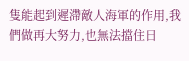隻能起到遲滯敵人海軍的作用,我們做再大努力,也無法擋住日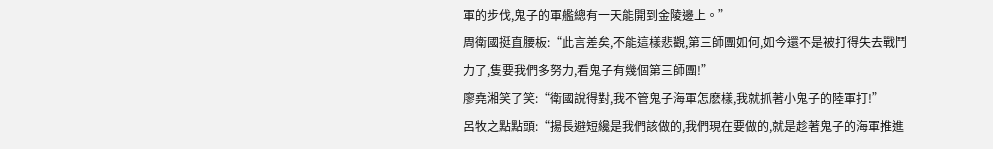軍的步伐,鬼子的軍艦總有一天能開到金陵邊上。”
周衛國挺直腰板:“此言差矣,不能這樣悲觀,第三師團如何,如今還不是被打得失去戰鬥力了,隻要我們多努力,看鬼子有幾個第三師團!”
廖堯湘笑了笑:“衛國說得對,我不管鬼子海軍怎麽樣,我就抓著小鬼子的陸軍打!”
呂牧之點點頭:“揚長避短纔是我們該做的,我們現在要做的,就是趁著鬼子的海軍推進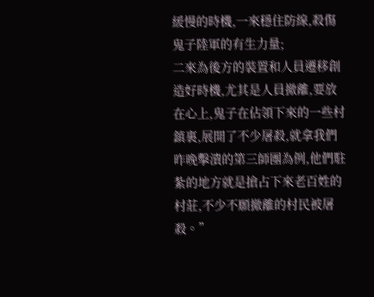緩慢的時機,一來穩住防線,殺傷鬼子陸軍的有生力量;
二來為後方的裝置和人員遷移創造好時機,尤其是人員撤離,要放在心上,鬼子在佔領下來的一些村鎮裏,展開了不少屠殺,就拿我們昨晚擊潰的第三師團為例,他們駐紮的地方就是搶占下來老百姓的村莊,不少不願撤離的村民被屠殺。”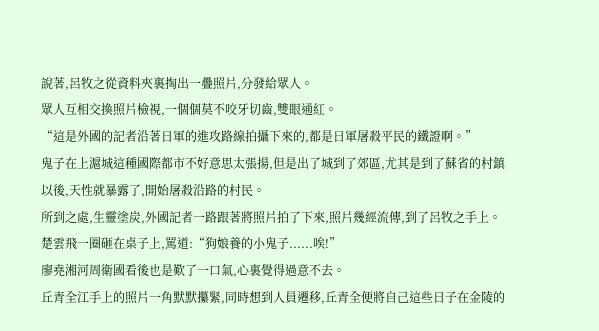說著,呂牧之從資料夾裏掏出一疊照片,分發給眾人。
眾人互相交換照片檢視,一個個莫不咬牙切齒,雙眼通紅。
“這是外國的記者沿著日軍的進攻路線拍攝下來的,都是日軍屠殺平民的鐵證啊。”
鬼子在上滬城這種國際都市不好意思太張揚,但是出了城到了郊區,尤其是到了蘇省的村鎮以後,天性就暴露了,開始屠殺沿路的村民。
所到之處,生靈塗炭,外國記者一路跟著將照片拍了下來,照片幾經流傳,到了呂牧之手上。
楚雲飛一圈砸在桌子上,罵道:“狗娘養的小鬼子......唉!”
廖堯湘河周衛國看後也是歎了一口氣,心裏覺得過意不去。
丘青全江手上的照片一角默默攥緊,同時想到人員遷移,丘青全便將自己這些日子在金陵的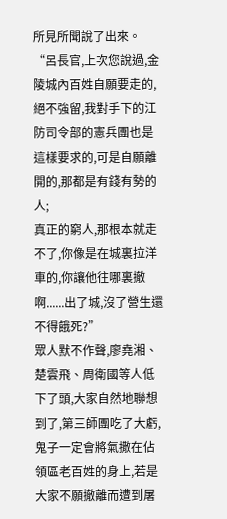所見所聞說了出來。
“呂長官,上次您說過,金陵城內百姓自願要走的,絕不強留,我對手下的江防司令部的憲兵團也是這樣要求的,可是自願離開的,那都是有錢有勢的人;
真正的窮人,那根本就走不了,你像是在城裏拉洋車的,你讓他往哪裏撤啊......出了城,沒了營生還不得餓死?”
眾人默不作聲,廖堯湘、楚雲飛、周衛國等人低下了頭,大家自然地聯想到了,第三師團吃了大虧,鬼子一定會將氣撒在佔領區老百姓的身上,若是大家不願撤離而遭到屠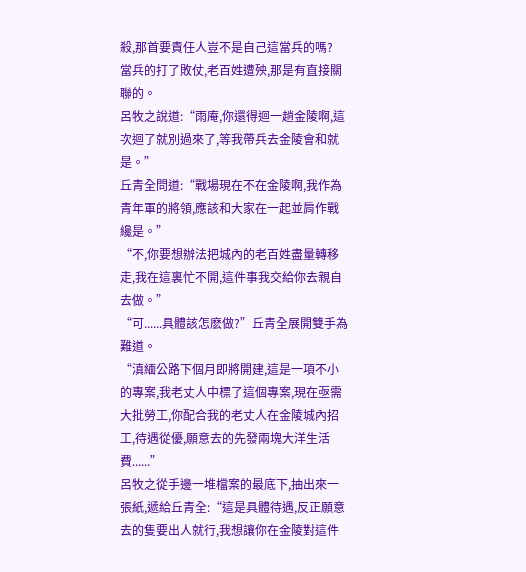殺,那首要責任人豈不是自己這當兵的嗎?
當兵的打了敗仗,老百姓遭殃,那是有直接關聯的。
呂牧之說道:“雨庵,你還得迴一趟金陵啊,這次迴了就別過來了,等我帶兵去金陵會和就是。”
丘青全問道:“戰場現在不在金陵啊,我作為青年軍的將領,應該和大家在一起並肩作戰纔是。”
“不,你要想辦法把城內的老百姓盡量轉移走,我在這裏忙不開,這件事我交給你去親自去做。”
“可......具體該怎麽做?”丘青全展開雙手為難道。
“滇緬公路下個月即將開建,這是一項不小的專案,我老丈人中標了這個專案,現在亟需大批勞工,你配合我的老丈人在金陵城內招工,待遇從優,願意去的先發兩塊大洋生活費......”
呂牧之從手邊一堆檔案的最底下,抽出來一張紙,遞給丘青全:“這是具體待遇,反正願意去的隻要出人就行,我想讓你在金陵對這件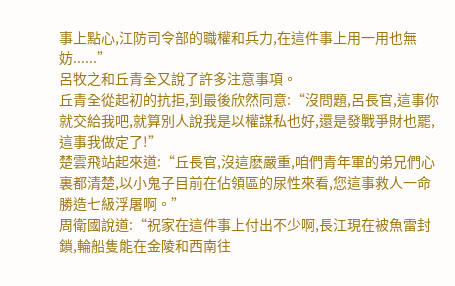事上點心,江防司令部的職權和兵力,在這件事上用一用也無妨......”
呂牧之和丘青全又說了許多注意事項。
丘青全從起初的抗拒,到最後欣然同意:“沒問題,呂長官,這事你就交給我吧,就算別人說我是以權謀私也好,還是發戰爭財也罷,這事我做定了!”
楚雲飛站起來道:“丘長官,沒這麽嚴重,咱們青年軍的弟兄們心裏都清楚,以小鬼子目前在佔領區的尿性來看,您這事救人一命勝造七級浮屠啊。”
周衛國說道:“祝家在這件事上付出不少啊,長江現在被魚雷封鎖,輪船隻能在金陵和西南往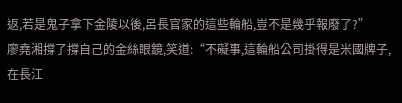返,若是鬼子拿下金陵以後,呂長官家的這些輪船,豈不是幾乎報廢了?”
廖堯湘撐了撐自己的金絲眼鏡,笑道:“不礙事,這輪船公司掛得是米國牌子,在長江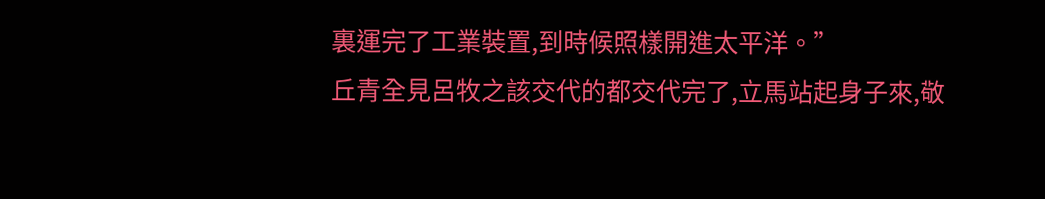裏運完了工業裝置,到時候照樣開進太平洋。”
丘青全見呂牧之該交代的都交代完了,立馬站起身子來,敬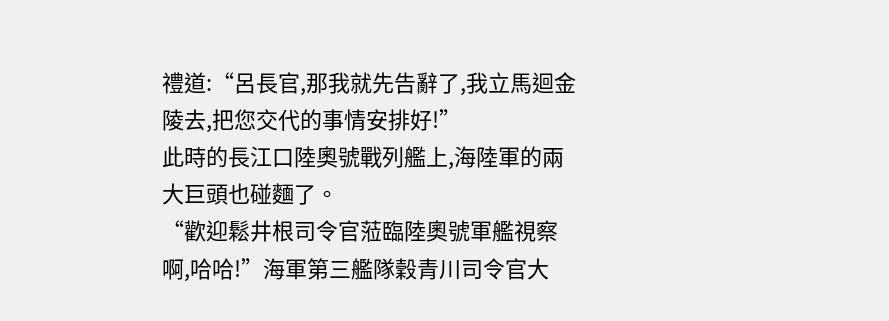禮道:“呂長官,那我就先告辭了,我立馬迴金陵去,把您交代的事情安排好!”
此時的長江口陸奧號戰列艦上,海陸軍的兩大巨頭也碰麵了。
“歡迎鬆井根司令官蒞臨陸奧號軍艦視察啊,哈哈!”海軍第三艦隊穀青川司令官大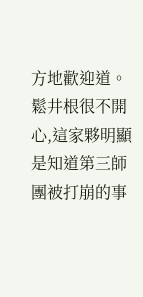方地歡迎道。
鬆井根很不開心,這家夥明顯是知道第三師團被打崩的事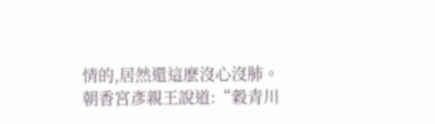情的,居然還這麽沒心沒肺。
朝香宮彥親王說道:“穀青川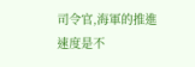司令官,海軍的推進速度是不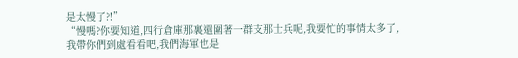是太慢了?!”
“慢嗎?你要知道,四行倉庫那裏還圍著一群支那士兵呢,我要忙的事情太多了,我帶你們到處看看吧,我們海軍也是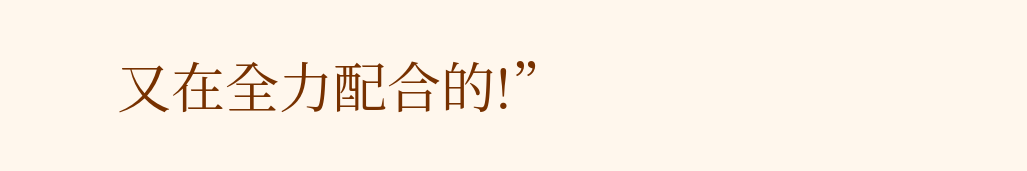又在全力配合的!”